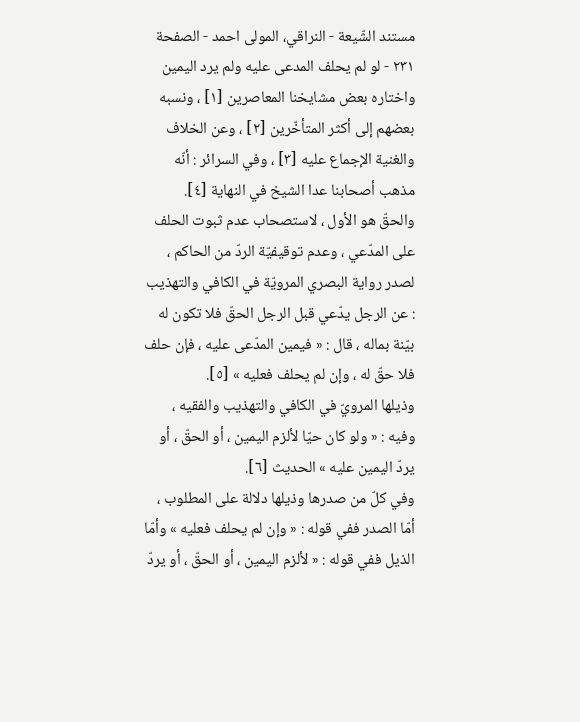مستند الشّيعة - النراقي، المولى احمد - الصفحة ٢٣١ - لو لم يحلف المدعى عليه ولم يرد اليمين
واختاره بعض مشايخنا المعاصرين [١] ، ونسبه بعضهم إلى أكثر المتأخّرين [٢] ، وعن الخلاف والغنية الإجماع عليه [٣] ، وفي السرائر : أنّه مذهب أصحابنا عدا الشيخ في النهاية [٤].
والحقّ هو الأول ، لاستصحاب عدم ثبوت الحلف على المدّعي ، وعدم توقيفيّة الردّ من الحاكم ، لصدر رواية البصري المرويّة في الكافي والتهذيب : عن الرجل يدّعي قبل الرجل الحقّ فلا تكون له بيّنة بماله ، قال : « فيمين المدّعى عليه ، فإن حلف فلا حقّ له ، وإن لم يحلف فعليه » [٥].
وذيلها المرويّ في الكافي والتهذيب والفقيه ، وفيه : « ولو كان حيّا لألزم اليمين ، أو الحقّ ، أو يردّ اليمين عليه » الحديث [٦].
وفي كلّ من صدرها وذيلها دلالة على المطلوب ، أمّا الصدر ففي قوله : « وإن لم يحلف فعليه » وأمّا الذيل ففي قوله : « لألزم اليمين ، أو الحقّ ، أو يردّ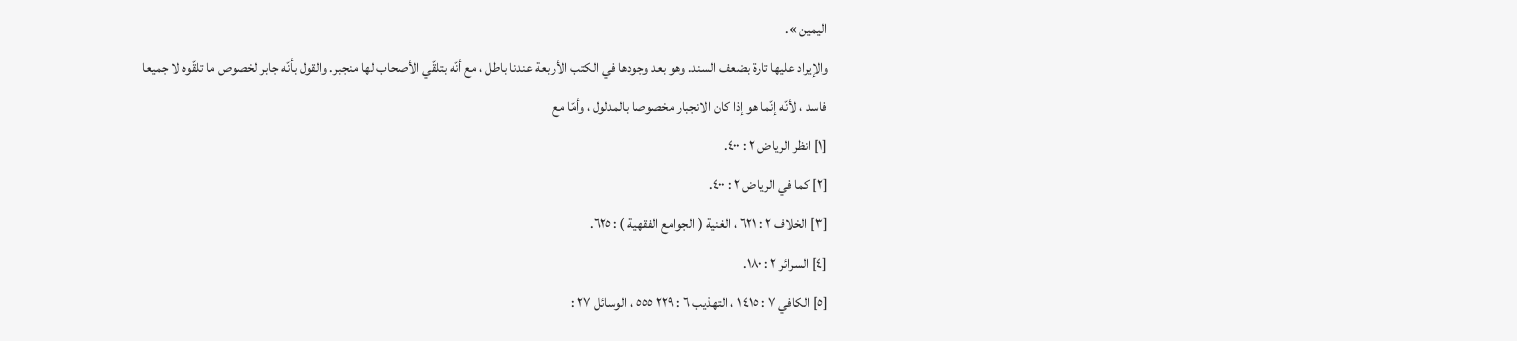اليمين ».
والإيراد عليها تارة بضعف السند. وهو بعد وجودها في الكتب الأربعة عندنا باطل ، مع أنّه بتلقّي الأصحاب لها منجبر. والقول بأنّه جابر لخصوص ما تلقّوه لا جميعا فاسد ، لأنّه إنّما هو إذا كان الانجبار مخصوصا بالمدلول ، وأمّا مع
[١] انظر الرياض ٢ : ٤٠٠.
[٢] كما في الرياض ٢ : ٤٠٠.
[٣] الخلاف ٢ : ٦٢١ ، الغنية ( الجوامع الفقهية ) : ٦٢٥.
[٤] السرائر ٢ : ١٨٠.
[٥] الكافي ٧ : ٤١٥ ١ ، التهذيب ٦ : ٢٢٩ ٥٥٥ ، الوسائل ٢٧ :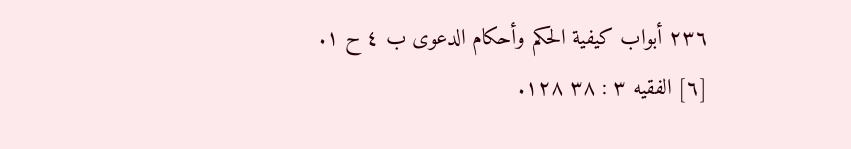٢٣٦ أبواب كيفية الحكم وأحكام الدعوى ب ٤ ح ١.
[٦] الفقيه ٣ : ٣٨ ١٢٨.